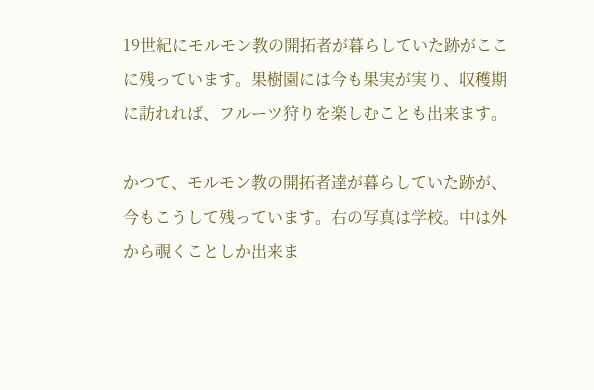19世紀にモルモン教の開拓者が暮らしていた跡がここに残っています。果樹園には今も果実が実り、収穫期に訪れれば、フルーツ狩りを楽しむことも出来ます。

かつて、モルモン教の開拓者達が暮らしていた跡が、今もこうして残っています。右の写真は学校。中は外から覗くことしか出来ま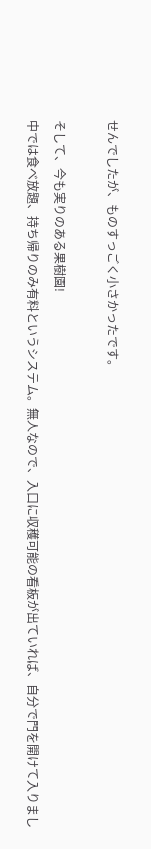せんでしたが、ものすっごく小さかったです。

そして、今も実りのある果樹園!
中では食べ放題、持ち帰りのみ有料というシステム。無人なので、入口に収穫可能の看板が出ていれば、自分で門を開けて入りまし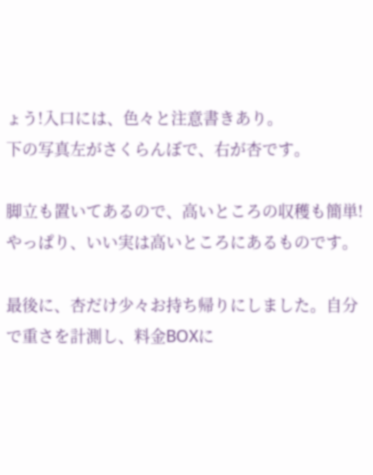ょう!入口には、色々と注意書きあり。
下の写真左がさくらんぼで、右が杏です。

脚立も置いてあるので、高いところの収穫も簡単!やっぱり、いい実は高いところにあるものです。

最後に、杏だけ少々お持ち帰りにしました。自分で重さを計測し、料金BOXに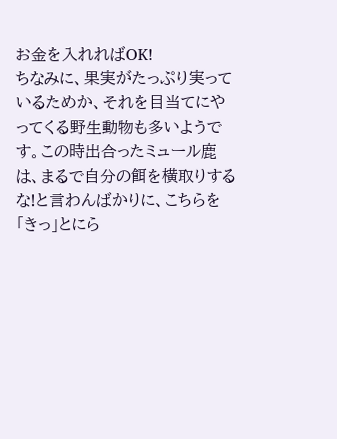お金を入れればOK!
ちなみに、果実がたっぷり実っているためか、それを目当てにやってくる野生動物も多いようです。この時出合ったミュール鹿は、まるで自分の餌を横取りするな!と言わんばかりに、こちらを「きっ」とにら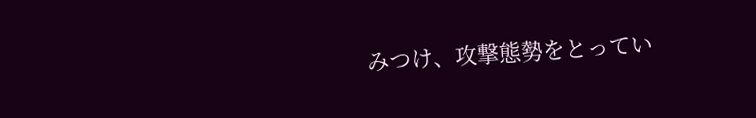みつけ、攻撃態勢をとってい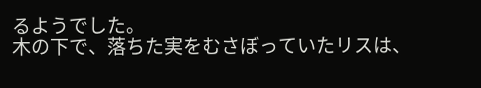るようでした。
木の下で、落ちた実をむさぼっていたリスは、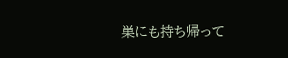巣にも持ち帰って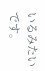いるみたいです。